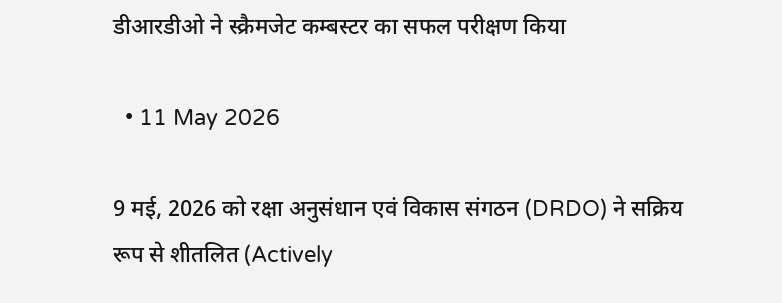डीआरडीओ ने स्क्रैमजेट कम्बस्टर का सफल परीक्षण किया

  • 11 May 2026

9 मई, 2026 को रक्षा अनुसंधान एवं विकास संगठन (DRDO) ने सक्रिय रूप से शीतलित (Actively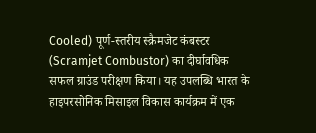Cooled) पूर्ण-स्तरीय स्क्रैमजेट कंबस्टर (Scramjet Combustor) का दीर्घावधिक सफल ग्राउंड परीक्षण किया। यह उपलब्धि भारत के हाइपरसोनिक मिसाइल विकास कार्यक्रम में एक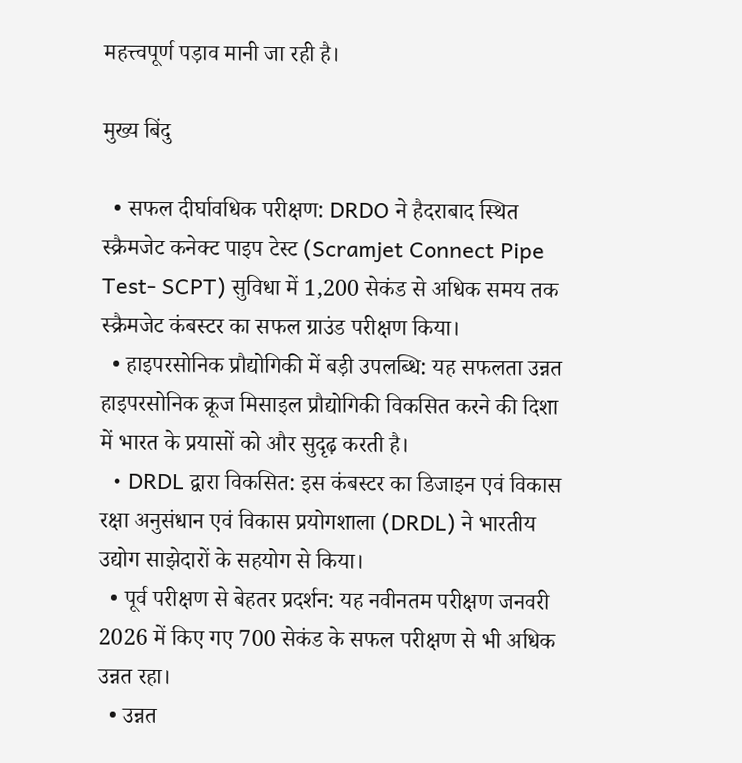महत्त्वपूर्ण पड़ाव मानी जा रही है।

मुख्य बिंदु

  • सफल दीर्घावधिक परीक्षण: DRDO ने हैदराबाद स्थित स्क्रैमजेट कनेक्ट पाइप टेस्ट (Scramjet Connect Pipe Test- SCPT) सुविधा में 1,200 सेकंड से अधिक समय तक स्क्रैमजेट कंबस्टर का सफल ग्राउंड परीक्षण किया।
  • हाइपरसोनिक प्रौद्योगिकी में बड़ी उपलब्धि: यह सफलता उन्नत हाइपरसोनिक क्रूज मिसाइल प्रौद्योगिकी विकसित करने की दिशा में भारत के प्रयासों को और सुदृढ़ करती है।
  • DRDL द्वारा विकसित: इस कंबस्टर का डिजाइन एवं विकास रक्षा अनुसंधान एवं विकास प्रयोगशाला (DRDL) ने भारतीय उद्योग साझेदारों के सहयोग से किया।
  • पूर्व परीक्षण से बेहतर प्रदर्शन: यह नवीनतम परीक्षण जनवरी 2026 में किए गए 700 सेकंड के सफल परीक्षण से भी अधिक उन्नत रहा।
  • उन्नत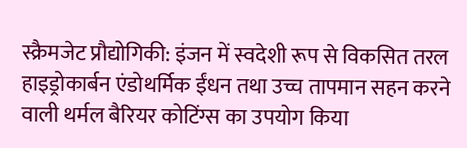स्क्रैमजेट प्रौद्योगिकी: इंजन में स्वदेशी रूप से विकसित तरल हाइड्रोकार्बन एंडोथर्मिक ईंधन तथा उच्च तापमान सहन करने वाली थर्मल बैरियर कोटिंग्स का उपयोग किया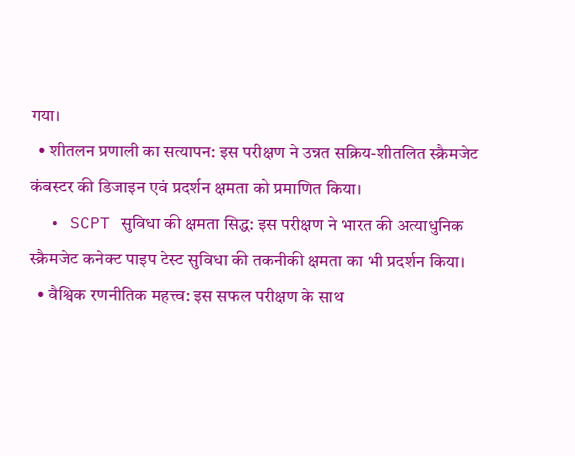गया।
  • शीतलन प्रणाली का सत्यापन: इस परीक्षण ने उन्नत सक्रिय-शीतलित स्क्रैमजेट कंबस्टर की डिजाइन एवं प्रदर्शन क्षमता को प्रमाणित किया।
  • SCPT सुविधा की क्षमता सिद्ध: इस परीक्षण ने भारत की अत्याधुनिक स्क्रैमजेट कनेक्ट पाइप टेस्ट सुविधा की तकनीकी क्षमता का भी प्रदर्शन किया।
  • वैश्विक रणनीतिक महत्त्व: इस सफल परीक्षण के साथ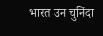भारत उन चुनिंदा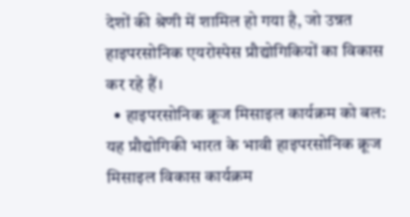देशों की श्रेणी में शामिल हो गया है, जो उन्नत हाइपरसोनिक एयरोस्पेस प्रौद्योगिकियों का विकास कर रहे हैं।
  • हाइपरसोनिक क्रूज मिसाइल कार्यक्रम को बल: यह प्रौद्योगिकी भारत के भावी हाइपरसोनिक क्रूज मिसाइल विकास कार्यक्रम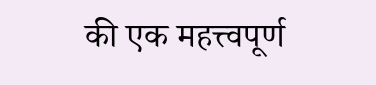की एक महत्त्वपूर्ण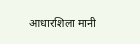आधारशिला मानी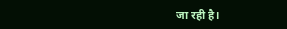जा रही है।